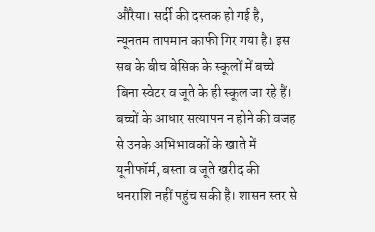औरैया। सर्दी की दस्तक हो गई है, न्यूनतम तापमान काफी गिर गया है। इस सब के बीच बेसिक के स्कूलों में बच्चे बिना स्वेटर व जूते के ही स्कूल जा रहे हैं। बच्चों के आधार सत्यापन न होने की वजह से उनके अभिभावकों के खाते में यूनीफॉर्म, बस्ता व जूते खरीद की धनराशि नहीं पहुंच सकी है। शासन स्तर से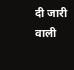दी जारी वाली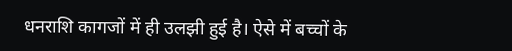धनराशि कागजों में ही उलझी हुई है। ऐसे में बच्चों के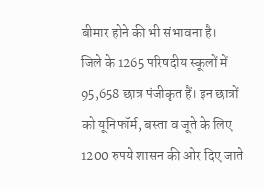बीमार होने की भी संभावना है।
जिले के 1265 परिषदीय स्कूलों में 95,658 छात्र पंजीकृत हैं। इन छात्रों को यूनिफॉर्म, बस्ता व जूते के लिए 1200 रुपये शासन की ओर दिए जाते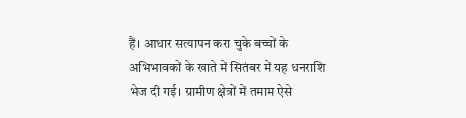हैं। आधार सत्यापन करा चुके बच्चों के अभिभावकों के खाते में सितंबर में यह धनराशि भेज दी गई। ग्रामीण क्षेत्रों में तमाम ऐसे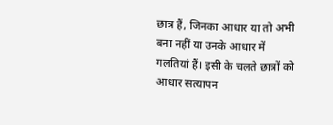छात्र हैं, जिनका आधार या तो अभी बना नहीं या उनके आधार में गलतियां हैं। इसी के चलते छात्रों को आधार सत्यापन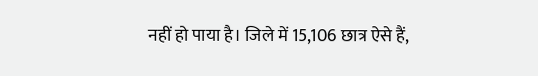नहीं हो पाया है। जिले में 15,106 छात्र ऐसे हैं,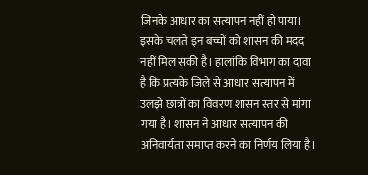जिनके आधार का सत्यापन नहीं हो पाया। इसके चलते इन बच्चों को शासन की मदद नहीं मिल सकी है। हालांकि विभाग का दावा है कि प्रत्यके जिले से आधार सत्यापन में उलझे छात्रों का विवरण शासन स्तर से मांगा गया है। शासन ने आधार सत्यापन की अनिवार्यता समाप्त करने का निर्णय लिया है।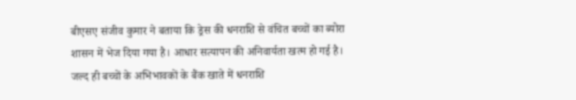बीएसए संजीव कुमार ने बताया कि ड्रेस की धनराशि से वंचित बच्चों का ब्योरा शासन में भेज दिया गया है। आधार सत्यापन की अनिवार्यता खत्म हो गई है। जल्द ही बच्चों के अभिभावकों के बैंक खाते में धनराशि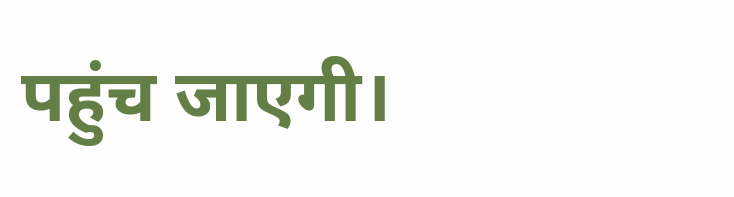पहुंच जाएगी।